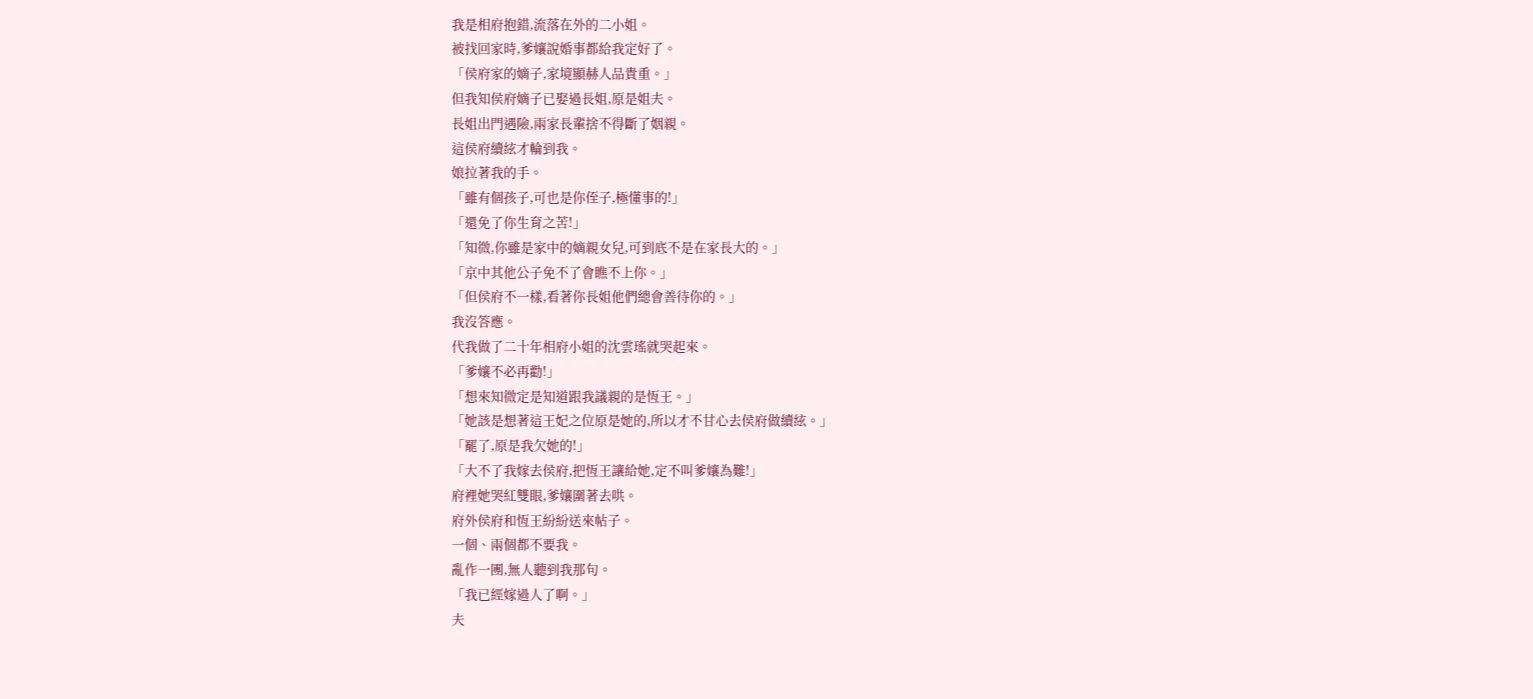我是相府抱錯,流落在外的二小姐。
被找回家時,爹孃說婚事都給我定好了。
「侯府家的嫡子,家境顯赫人品貴重。」
但我知侯府嫡子已娶過長姐,原是姐夫。
長姐出門遇險,兩家長輩捨不得斷了姻親。
這侯府續絃才輪到我。
娘拉著我的手。
「雖有個孩子,可也是你侄子,極懂事的!」
「還免了你生育之苦!」
「知微,你雖是家中的嫡親女兒,可到底不是在家長大的。」
「京中其他公子免不了會瞧不上你。」
「但侯府不一樣,看著你長姐他們總會善待你的。」
我沒答應。
代我做了二十年相府小姐的沈雲瑤就哭起來。
「爹孃不必再勸!」
「想來知微定是知道跟我議親的是恆王。」
「她該是想著這王妃之位原是她的,所以才不甘心去侯府做續絃。」
「罷了,原是我欠她的!」
「大不了我嫁去侯府,把恆王讓給她,定不叫爹孃為難!」
府裡她哭紅雙眼,爹孃圍著去哄。
府外侯府和恆王紛紛送來帖子。
一個、兩個都不要我。
亂作一團,無人聽到我那句。
「我已經嫁過人了啊。」
夫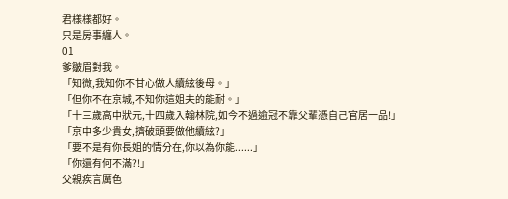君樣樣都好。
只是房事纏人。
01
爹皺眉對我。
「知微,我知你不甘心做人續絃後母。」
「但你不在京城,不知你這姐夫的能耐。」
「十三歲高中狀元,十四歲入翰林院,如今不過逾冠不靠父輩憑自己官居一品!」
「京中多少貴女,擠破頭要做他續絃?」
「要不是有你長姐的情分在,你以為你能......」
「你還有何不滿?!」
父親疾言厲色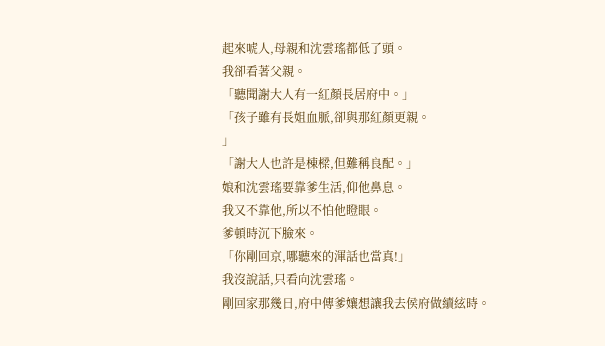起來唬人,母親和沈雲瑤都低了頭。
我卻看著父親。
「聽聞謝大人有一紅顏長居府中。」
「孩子雖有長姐血脈,卻與那紅顏更親。
」
「謝大人也許是棟樑,但難稱良配。」
娘和沈雲瑤要靠爹生活,仰他鼻息。
我又不靠他,所以不怕他瞪眼。
爹頓時沉下臉來。
「你剛回京,哪聽來的渾話也當真!」
我沒說話,只看向沈雲瑤。
剛回家那幾日,府中傳爹孃想讓我去侯府做續絃時。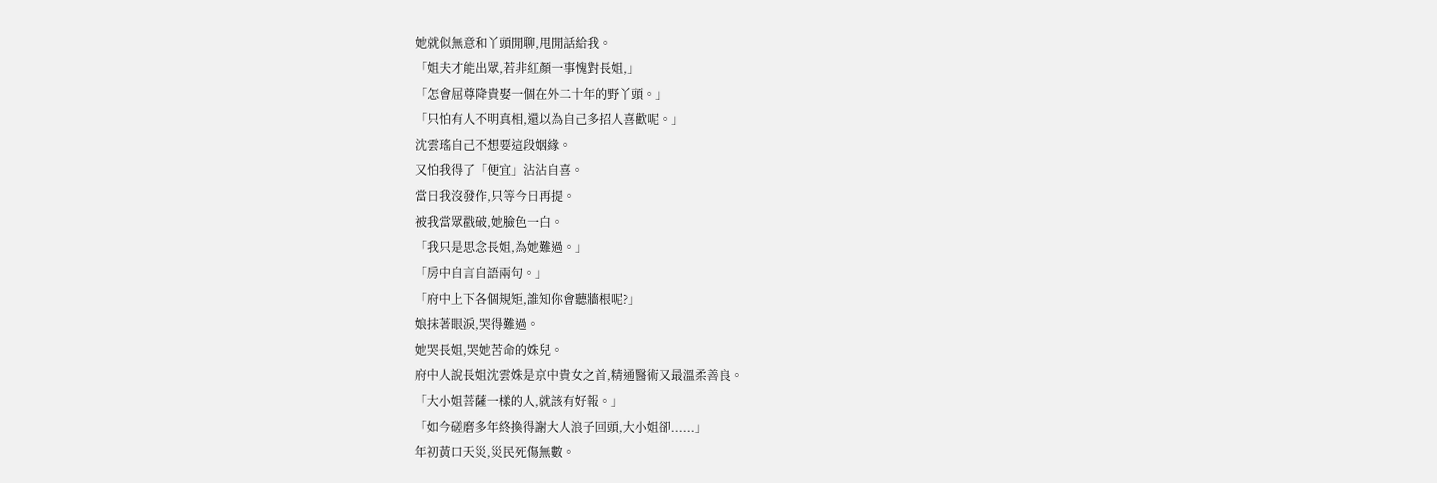她就似無意和丫頭閒聊,甩閒話給我。
「姐夫才能出眾,若非紅顏一事愧對長姐,」
「怎會屈尊降貴娶一個在外二十年的野丫頭。」
「只怕有人不明真相,還以為自己多招人喜歡呢。」
沈雲瑤自己不想要這段姻緣。
又怕我得了「便宜」沾沾自喜。
當日我沒發作,只等今日再提。
被我當眾戳破,她臉色一白。
「我只是思念長姐,為她難過。」
「房中自言自語兩句。」
「府中上下各個規矩,誰知你會聽牆根呢?」
娘抹著眼淚,哭得難過。
她哭長姐,哭她苦命的姝兒。
府中人說長姐沈雲姝是京中貴女之首,精通醫術又最溫柔善良。
「大小姐菩薩一樣的人,就該有好報。」
「如今磋磨多年終換得謝大人浪子回頭,大小姐卻......」
年初黃口天災,災民死傷無數。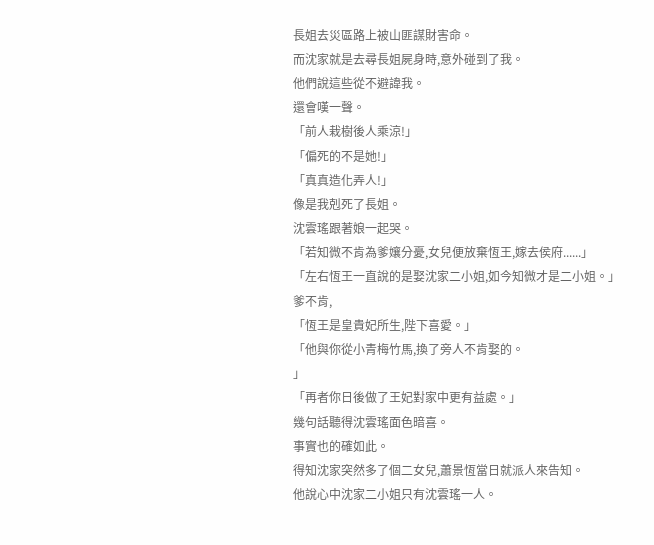長姐去災區路上被山匪謀財害命。
而沈家就是去尋長姐屍身時,意外碰到了我。
他們說這些從不避諱我。
還會嘆一聲。
「前人栽樹後人乘涼!」
「偏死的不是她!」
「真真造化弄人!」
像是我剋死了長姐。
沈雲瑤跟著娘一起哭。
「若知微不肯為爹孃分憂,女兒便放棄恆王,嫁去侯府......」
「左右恆王一直說的是娶沈家二小姐,如今知微才是二小姐。」
爹不肯,
「恆王是皇貴妃所生,陛下喜愛。」
「他與你從小青梅竹馬,換了旁人不肯娶的。
」
「再者你日後做了王妃對家中更有益處。」
幾句話聽得沈雲瑤面色暗喜。
事實也的確如此。
得知沈家突然多了個二女兒,蕭景恆當日就派人來告知。
他說心中沈家二小姐只有沈雲瑤一人。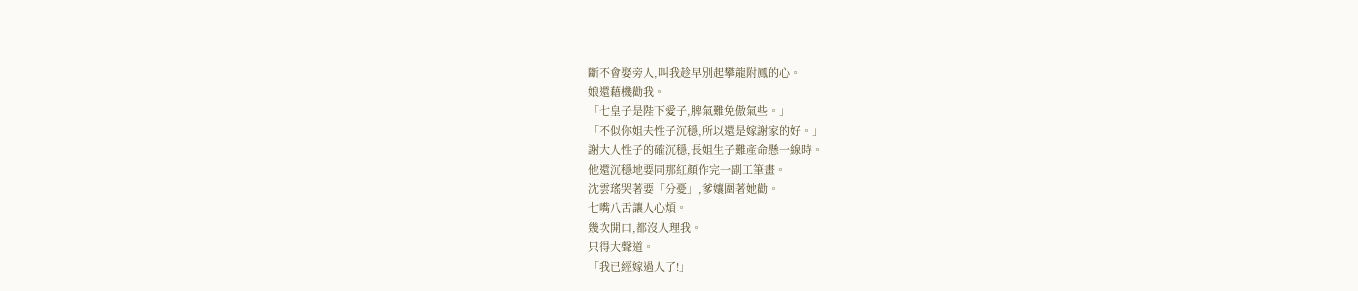斷不會娶旁人,叫我趁早別起攀龍附鳳的心。
娘還藉機勸我。
「七皇子是陛下愛子,脾氣難免傲氣些。」
「不似你姐夫性子沉穩,所以還是嫁謝家的好。」
謝大人性子的確沉穩,長姐生子難產命懸一線時。
他還沉穩地要同那紅顏作完一副工筆畫。
沈雲瑤哭著要「分憂」,爹孃圍著她勸。
七嘴八舌讓人心煩。
幾次開口,都沒人理我。
只得大聲道。
「我已經嫁過人了!」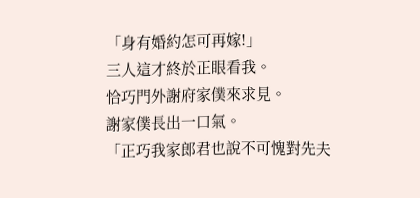「身有婚約怎可再嫁!」
三人這才終於正眼看我。
恰巧門外謝府家僕來求見。
謝家僕長出一口氣。
「正巧我家郎君也說不可愧對先夫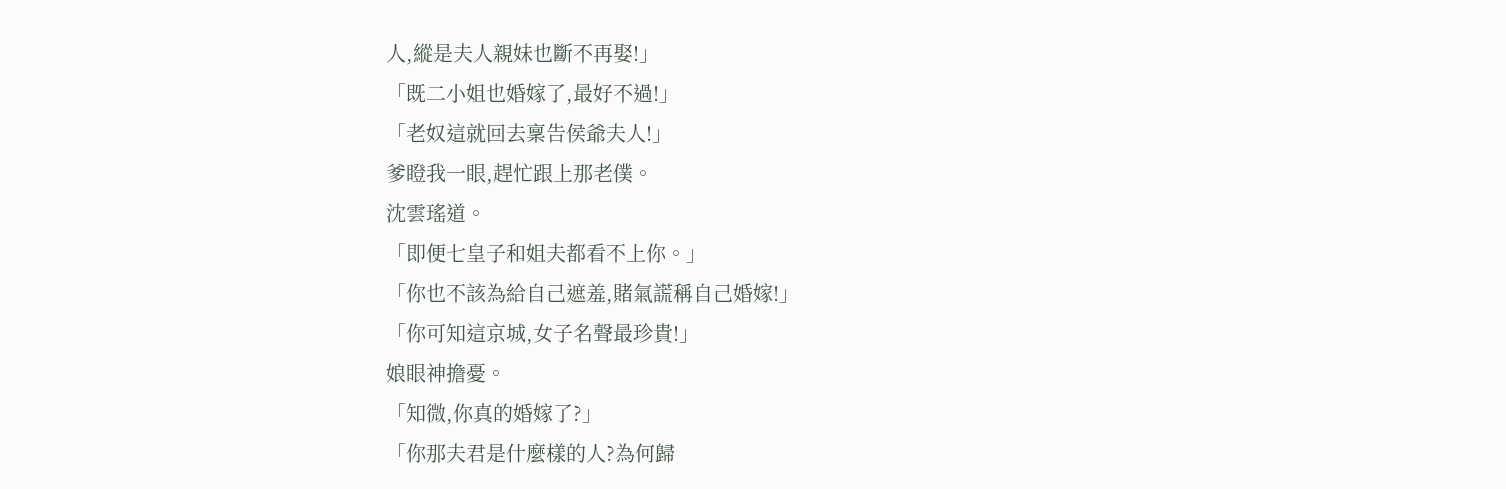人,縱是夫人親妹也斷不再娶!」
「既二小姐也婚嫁了,最好不過!」
「老奴這就回去稟告侯爺夫人!」
爹瞪我一眼,趕忙跟上那老僕。
沈雲瑤道。
「即便七皇子和姐夫都看不上你。」
「你也不該為給自己遮羞,賭氣謊稱自己婚嫁!」
「你可知這京城,女子名聲最珍貴!」
娘眼神擔憂。
「知微,你真的婚嫁了?」
「你那夫君是什麼樣的人?為何歸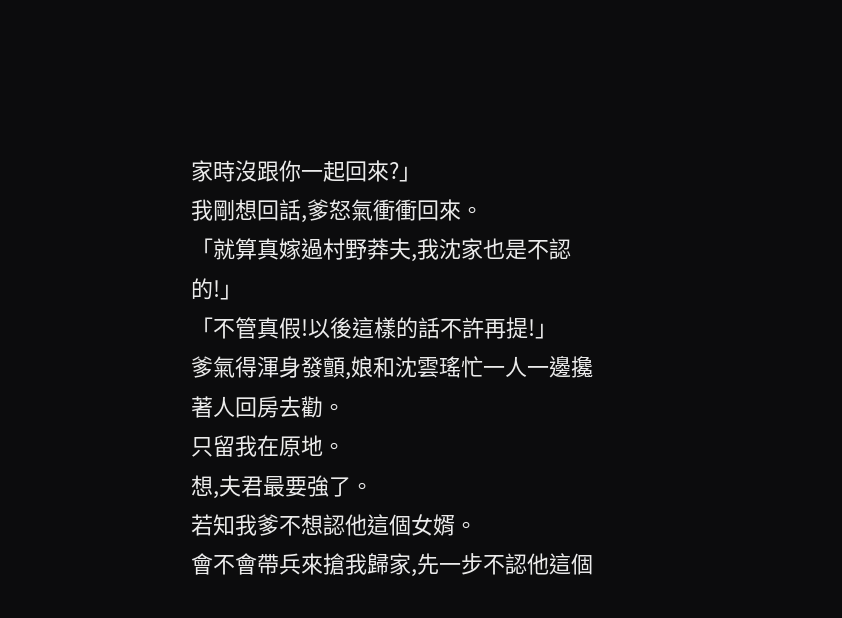家時沒跟你一起回來?」
我剛想回話,爹怒氣衝衝回來。
「就算真嫁過村野莽夫,我沈家也是不認的!」
「不管真假!以後這樣的話不許再提!」
爹氣得渾身發顫,娘和沈雲瑤忙一人一邊攙著人回房去勸。
只留我在原地。
想,夫君最要強了。
若知我爹不想認他這個女婿。
會不會帶兵來搶我歸家,先一步不認他這個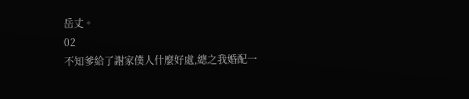岳丈。
02
不知爹給了謝家僕人什麼好處,總之我婚配一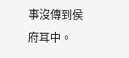事沒傳到侯府耳中。